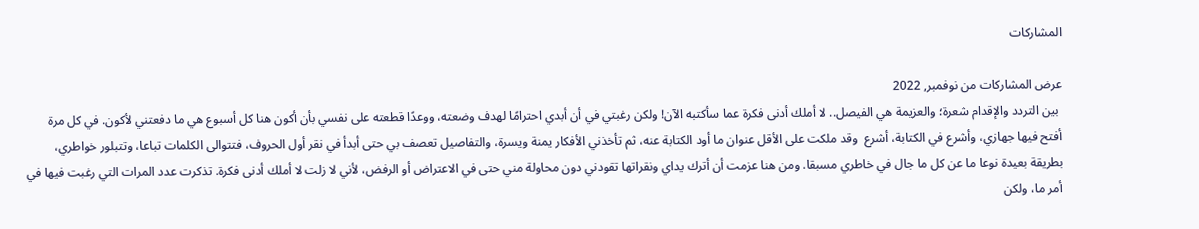المشاركات

عرض المشاركات من نوفمبر, 2022
 بين التردد والإقدام شعرة؛ والعزيمة هي الفيصل.. لا أملك أدنى فكرة عما سأكتبه الآن! ولكن رغبتي في أن أبدي احترامًا لهدف وضعته، ووعدًا قطعته على نفسي بأن أكون هنا كل أسبوع هي ما دفعتني لأكون. في كل مرة أفتح فيها جهازي، وأشرع في الكتابة، أشرع  وقد ملكت على الأقل عنوان ما أود الكتابة عنه، ثم تأخذني الأفكار يمنة ويسرة، والتفاصيل تعصف بي حتى أبدأ في نقر أول الحروف، فتتوالى الكلمات تباعا، وتتبلور خواطري، بطريقة بعيدة نوعا ما عن كل ما جال في خاطري مسبقا. ومن هنا عزمت أن أترك يداي ونقراتها تقودني دون محاولة مني حتى في الاعتراض أو الرفض، لأني لا زلت لا أملك أدنى فكرة. تذكرت عدد المرات التي رغبت فيها في أمر ما، ولكن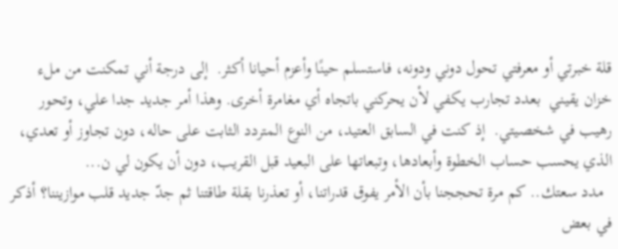قلة خبرتي أو معرفتي تحول دوني ودونه، فاستسلم حينًا وأعزم أحيانا أكثر.  إلى درجة أني تمكنت من ملء خزان يقيني  بعدد تجارب يكفي لأن يحركني باتجاه أي مغامرة أخرى. وهذا أمر جديد جدا علي، وتحور رهيب في شخصيتي.  إذ كنت في السابق العتيد، من النوع المتردد الثابت على حاله، دون تجاوز أو تعدي، الذي يحسب حساب الخطوة وأبعادها، وتبعاتها على البعيد قبل القريب، دون أن يكون لي ن...
  مدد سعتك.. كم مرة تحججنا بأن الأمر يفوق قدراتنا، أو تعذرنا بقلة طاقتنا ثم جدّ جديد قلب موازيننا؟ أذكر في بعض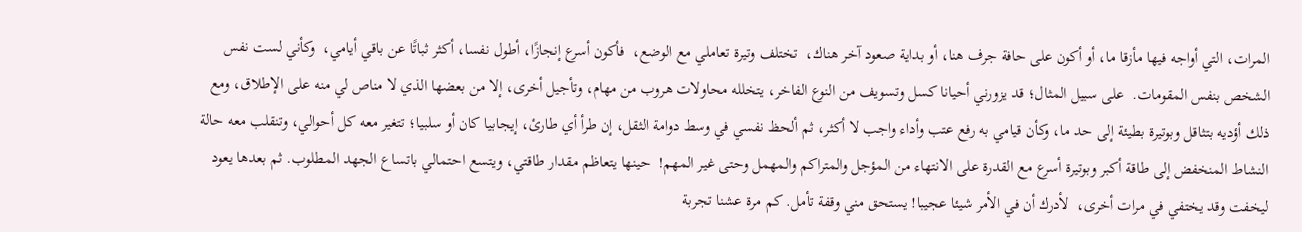المرات، التي أواجه فيها مأزقا ما، أو أكون على حافة جرف هنا، أو بداية صعود آخر هناك،  تختلف وتيرة تعاملي مع الوضع،  فأكون أسرع إنجازًا، أطول نفسا، أكثر ثباتًا عن باقي أيامي،  وكأني لست نفس الشخص بنفس المقومات.  على سبيل المثال؛ قد يزورني أحيانا كسل وتسويف من النوع الفاخر، يتخلله محاولات هروب من مهام، وتأجيل أخرى، إلا من بعضها الذي لا مناص لي منه على الإطلاق، ومع ذلك أؤديه بتثاقل وبوتيرة بطيئة إلى حد ما، وكأن قيامي به رفع عتب وأداء واجب لا أكثر، ثم ألحظ نفسي في وسط دوامة الثقل، إن طرأ أي طارئ، إيجابيا كان أو سلبيا؛ تتغير معه كل أحوالي، وتنقلب معه حالة النشاط المنخفض إلى طاقة أكبر وبوتيرة أسرع مع القدرة على الانتهاء من المؤجل والمتراكم والمهمل وحتى غير المهم!  حينها يتعاظم مقدار طاقتي، ويتسع احتمالي باتساع الجهد المطلوب. ثم بعدها يعود ليخفت وقد يختفي في مرات أخرى،  لأدرك أن في الأمر شيئا عجيبا! يستحق مني وقفة تأمل. كم مرة عشنا تجربة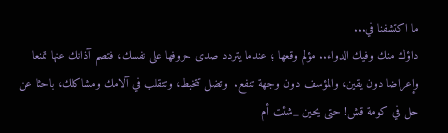ما اكتشفنا في...
داؤك منك وفيك الدواء.. مؤلم وقعها ؛ عندما يتردد صدى حروفها على نفسك، فتصم آذانك عنها تمنعا وإعراضا دون يقين، والمؤسف دون وجهة تنفع.  وتضل تتخبط، وتتقلب في آلامك ومشاكلك، باحثا عن حل في كومة قش! حتى يحين _شئت أم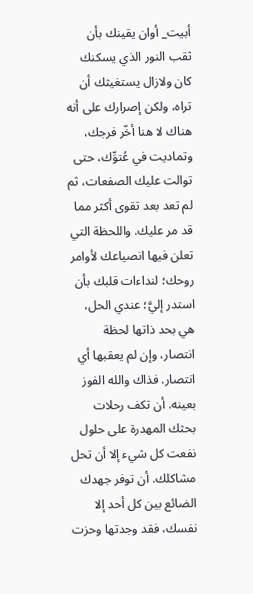أبيت_ أوان يقينك بأن ثقب النور الذي يسكنك كان ولازال يستغيثك أن تراه، ولكن إصرارك على أنه هناك لا هنا أخّر فرجك، وتماديت في عُتوِّك، حتى توالت عليك الصفعات، ثم لم تعد بعد تقوى أكثر مما قد مر عليك. واللحظة التي تعلن فيها انصياعك لأوامر روحك؛ لنداءات قلبك بأن استدر إليَّ؛ عندي الحل، هي بحد ذاتها لحظة انتصار، وإن لم يعقبها أي انتصار. فذاك والله الفوز بعينه. أن تكف رحلات بحثك المهدرة على حلول نفعت كل شيء إلا أن تحل مشاكلك. أن توفر جهدك الضائع بين كل أحد إلا نفسك، فقد وجدتها وحزت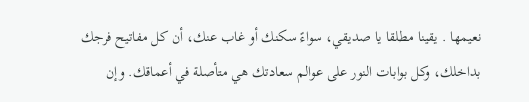نعيمها . يقينا مطلقا يا صديقي، سواءً سكنك أو غاب عنك، أن كل مفاتيح فرجك بداخلك، وكل بوابات النور على عوالم سعادتك هي متأصلة في أعماقك. وإن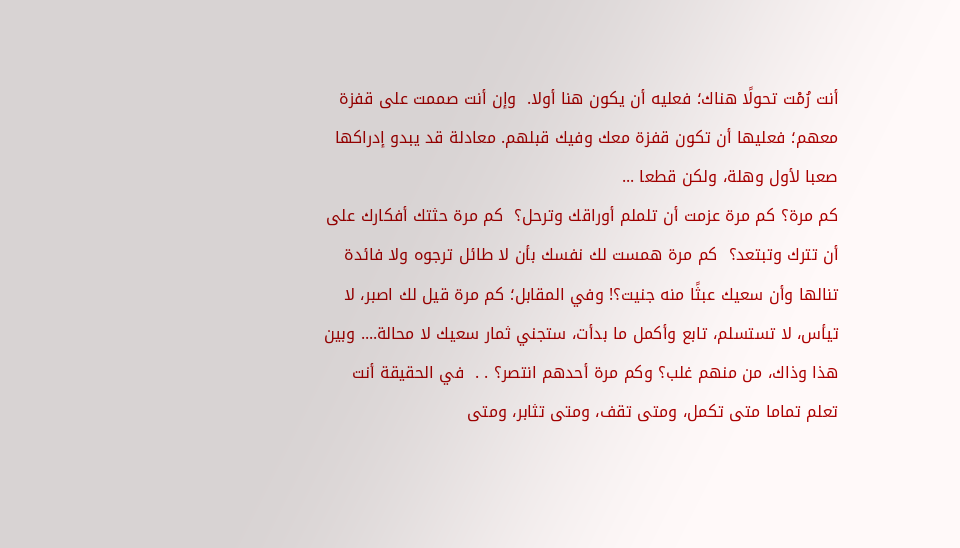أنت رُمْت تحولًا هناك؛ فعليه أن يكون هنا أولا.  وإن أنت صممت على قفزة معهم؛ فعليها أن تكون قفزة معك وفيك قبلهم. معادلة قد يبدو إدراكها صعبا لأول وهلة، ولكن قطعا ...
كم مرة؟ كم مرة عزمت أن تلملم أوراقك وترحل؟  كم مرة حثتك أفكارك على أن تترك وتبتعد؟  كم مرة همست لك نفسك بأن لا طائل ترجوه ولا فائدة تنالها وأن سعيك عبثًا منه جنيت؟! وفي المقابل؛ كم مرة قيل لك اصبر، لا تيأس، لا تستسلم، تابع وأكمل ما بدأت، ستجني ثمار سعيك لا محالة.... وبين هذا وذاك، من منهم غلب؟ وكم مرة أحدهم انتصر؟ . .  في الحقيقة أنت تعلم تماما متى تكمل، ومتى تقف، ومتى تثابر، ومتى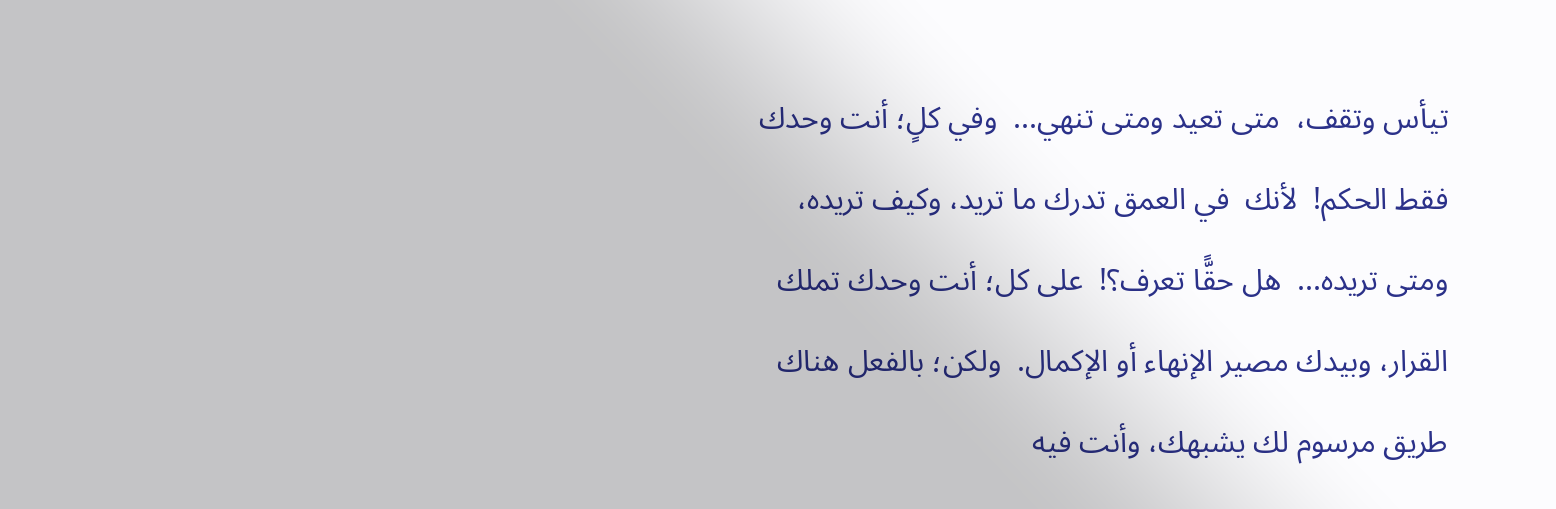تيأس وتقف،  متى تعيد ومتى تنهي...  وفي كلٍ؛ أنت وحدك فقط الحكم!  لأنك  في العمق تدرك ما تريد، وكيف تريده، ومتى تريده...  هل حقًّا تعرف؟!  على كل؛ أنت وحدك تملك القرار، وبيدك مصير الإنهاء أو الإكمال.  ولكن؛ بالفعل هناك طريق مرسوم لك يشبهك، وأنت فيه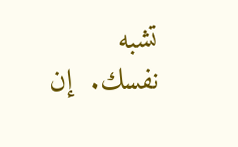تشبه نفسك.  إن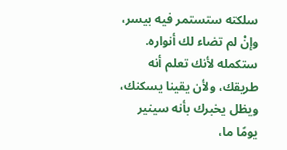سلكته ستستمر فيه بيسر، وإنْ لم تضاء لك أنواره.  ستكمله لأنك تعلم أنه طريقك، ولأن يقينا يسكنك، ويظل يخبرك بأنه سينير يومًا ما،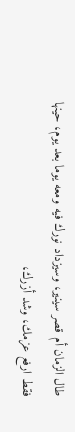طال الزمان أم قصر سينير، وسيزداد نورك فيه ومعه يوما بعد يوم، حينها فقط ارفع عزمك، وشد أزرك،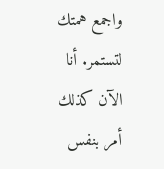واجمع همتك لتستمر. أنا الآن كذلك أمر بنفس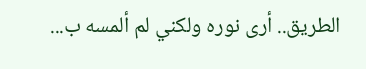الطريق.. أرى نوره ولكني لم ألمسه ب...